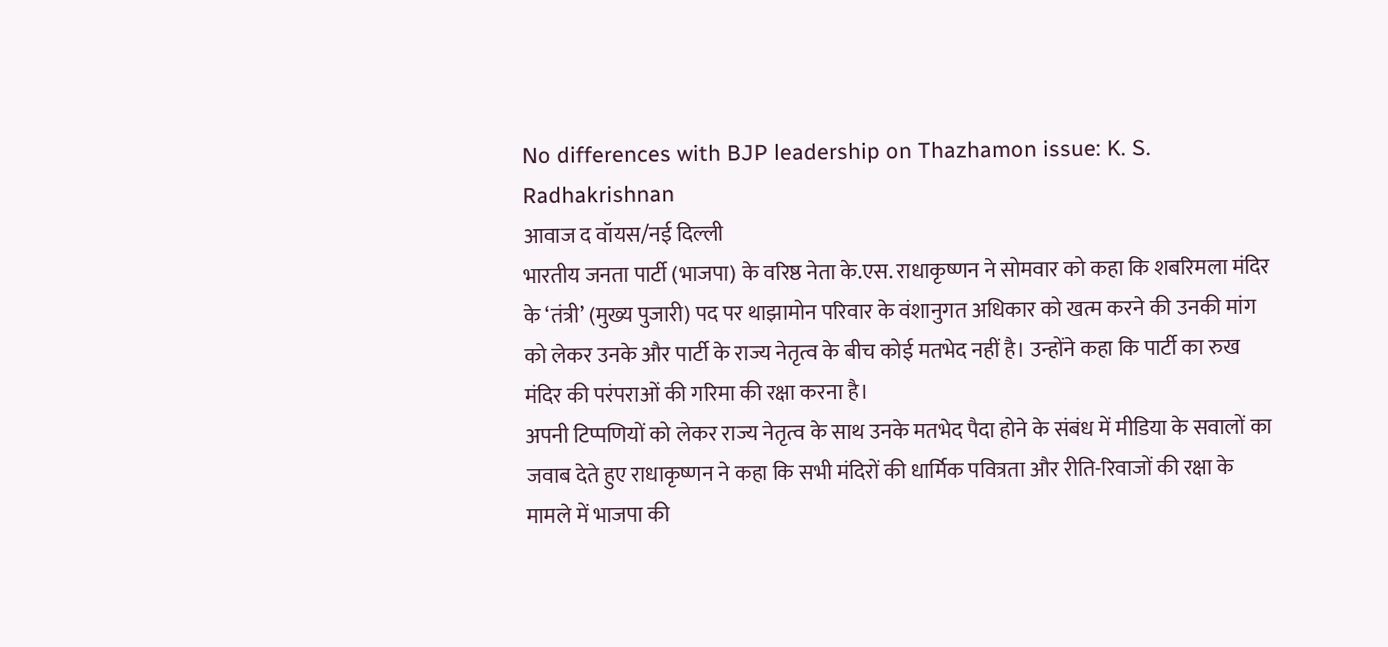No differences with BJP leadership on Thazhamon issue: K. S. Radhakrishnan
आवाज द वॉयस/नई दिल्ली
भारतीय जनता पार्टी (भाजपा) के वरिष्ठ नेता के.एस. राधाकृष्णन ने सोमवार को कहा कि शबरिमला मंदिर के ‘तंत्री’ (मुख्य पुजारी) पद पर थाझामोन परिवार के वंशानुगत अधिकार को खत्म करने की उनकी मांग को लेकर उनके और पार्टी के राज्य नेतृत्व के बीच कोई मतभेद नहीं है। उन्होंने कहा कि पार्टी का रुख मंदिर की परंपराओं की गरिमा की रक्षा करना है।
अपनी टिप्पणियों को लेकर राज्य नेतृत्व के साथ उनके मतभेद पैदा होने के संबंध में मीडिया के सवालों का जवाब देते हुए राधाकृष्णन ने कहा कि सभी मंदिरों की धार्मिक पवित्रता और रीति-रिवाजों की रक्षा के मामले में भाजपा की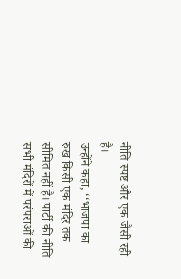नीति स्पष्ट और एक जैसी रही है।
उन्होंने कहा, ‘‘भाजपा का रुख किसी एक मंदिर तक सीमित नहीं है। पार्टी की नीति सभी मंदिरों में परंपराओं की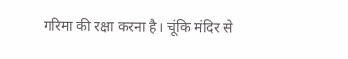गरिमा की रक्षा करना है। चूंकि मंदिर से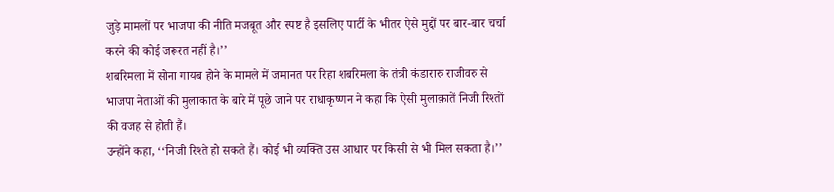जुड़े मामलों पर भाजपा की नीति मजबूत और स्पष्ट है इसलिए पार्टी के भीतर ऐसे मुद्दों पर बार-बार चर्चा करने की कोई जरूरत नहीं है।’’
शबरिमला में सोना गायब होने के मामले में जमानत पर रिहा शबरिमला के तंत्री कंडारारु राजीवरु से भाजपा नेताओं की मुलाकात के बारे में पूछे जाने पर राधाकृष्णन ने कहा कि ऐसी मुलाक़ातें निजी रिश्तों की वजह से होती हैं।
उन्होंने कहा, ‘‘निजी रिश्ते हो सकते हैं। कोई भी व्यक्ति उस आधार पर किसी से भी मिल सकता है।’’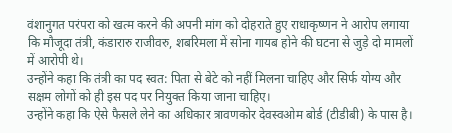वंशानुगत परंपरा को खत्म करने की अपनी मांग को दोहराते हुए राधाकृष्णन ने आरोप लगाया कि मौजूदा तंत्री, कंडारारु राजीवरु, शबरिमला में सोना गायब होने की घटना से जुड़े दो मामलों में आरोपी थे।
उन्होंने कहा कि तंत्री का पद स्वत: पिता से बेटे को नहीं मिलना चाहिए और सिर्फ योग्य और सक्षम लोगों को ही इस पद पर नियुक्त किया जाना चाहिए।
उन्होंने कहा कि ऐसे फैसले लेने का अधिकार त्रावणकोर देवस्वओम बोर्ड (टीडीबी) के पास है।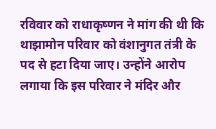रविवार को राधाकृष्णन ने मांग की थी कि थाझामोन परिवार को वंशानुगत तंत्री के पद से हटा दिया जाए। उन्होंने आरोप लगाया कि इस परिवार ने मंदिर और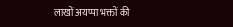लाखों अयप्पा भक्तों की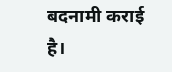बदनामी कराई है।